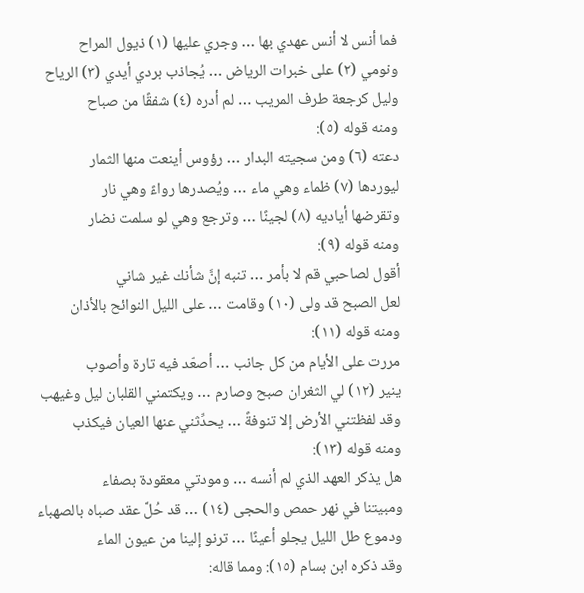فما أنس لا أنس عهدي بها … وجري عليها (١) ذيول المراح
ونومي (٢) على خبرات الرياض … يُجاذب بردي أيدي (٣) الرياح
وليل كرجعة طرف المريب … لم أدره (٤) شفقًا من صباح
ومنه قوله (٥):
دعته (٦) ومن سجيته البدار … رؤوس أينعت منها الثمار
ليوردها (٧) ظماء وهي ماء … ويُصدرها رواءً وهي نار
وتقرضها أياديه (٨) لجينًا … وترجع وهي لو سلمت نضار
ومنه قوله (٩):
أقول لصاحبي قم لا بأمر … تنبه إنَّ شأنك غير شاني
لعل الصبح قد ولى (١٠) وقامت … على الليل النوائح بالأذان
ومنه قوله (١١):
مررت على الأيام من كل جانب … أصعّد فيه تارة وأصوب
ينير (١٢) لي الثغران صبح وصارم … ويكتمني القلبان ليل وغيهب
وقد لفظتني الأرض إلا تنوفةً … يحدِّثني عنها العيان فيكذب
ومنه قوله (١٣):
هل يذكر العهد الذي لم أنسه … ومودتي معقودة بصفاء
ومبيتنا في نهر حمص والحجى (١٤) … قد حُلَّ عقد صباه بالصهباء
ودموع طل الليل يجلو أعينًا … ترنو إلينا من عيون الماء
وقد ذكره ابن بسام (١٥): ومما قاله: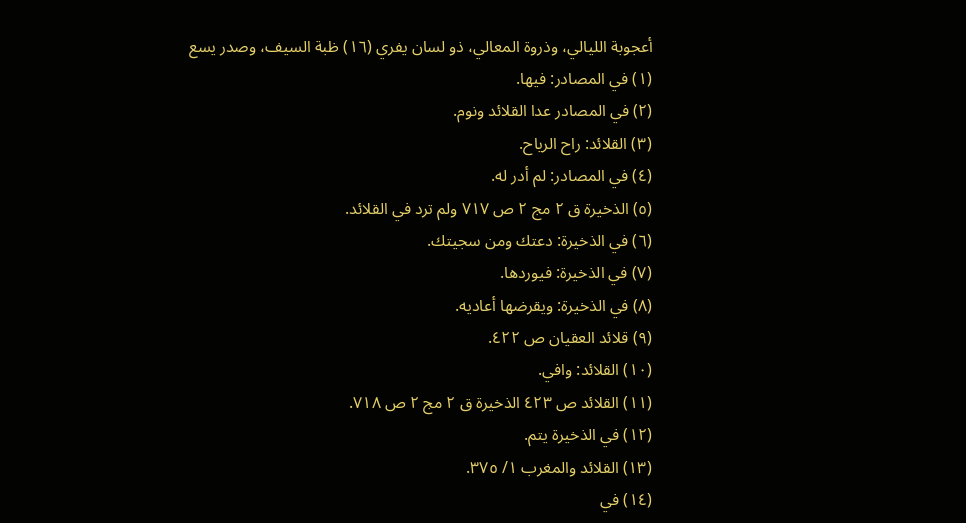أعجوبة الليالي، وذروة المعالي، ذو لسان يفري (١٦) ظبة السيف، وصدر يسع
(١) في المصادر: فيها.
(٢) في المصادر عدا القلائد ونوم.
(٣) القلائد: راح الرياح.
(٤) في المصادر: لم أدر له.
(٥) الذخيرة ق ٢ مج ٢ ص ٧١٧ ولم ترد في القلائد.
(٦) في الذخيرة: دعتك ومن سجيتك.
(٧) في الذخيرة: فيوردها.
(٨) في الذخيرة: ويقرضها أعاديه.
(٩) قلائد العقيان ص ٤٢٢.
(١٠) القلائد: وافي.
(١١) القلائد ص ٤٢٣ الذخيرة ق ٢ مج ٢ ص ٧١٨.
(١٢) في الذخيرة يتم.
(١٣) القلائد والمغرب ١/ ٣٧٥.
(١٤) في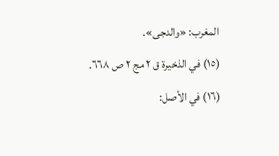المغرب: «والدجى».
(١٥) في الذخيرة ق ٢ مج ٢ ص ٦٦٨.
(١٦) في الأصل: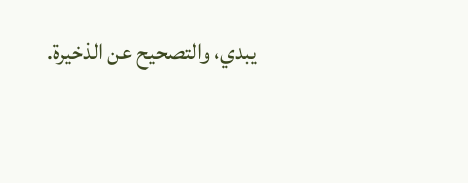يبدي، والتصحيح عن الذخيرة.